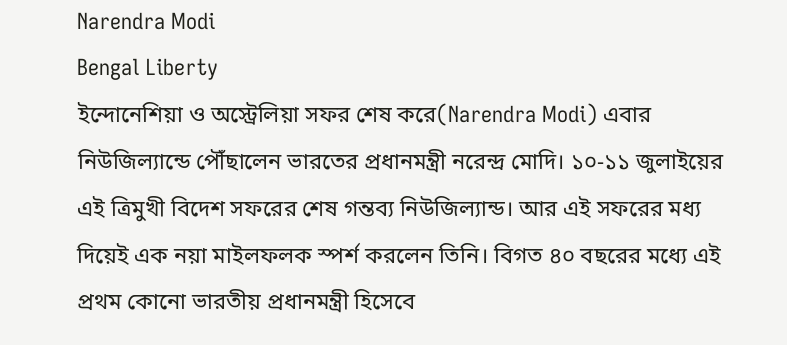Narendra Modi
Bengal Liberty
ইন্দোনেশিয়া ও অস্ট্রেলিয়া সফর শেষ করে(Narendra Modi) এবার নিউজিল্যান্ডে পৌঁছালেন ভারতের প্রধানমন্ত্রী নরেন্দ্র মোদি। ১০-১১ জুলাইয়ের এই ত্রিমুখী বিদেশ সফরের শেষ গন্তব্য নিউজিল্যান্ড। আর এই সফরের মধ্য দিয়েই এক নয়া মাইলফলক স্পর্শ করলেন তিনি। বিগত ৪০ বছরের মধ্যে এই প্রথম কোনো ভারতীয় প্রধানমন্ত্রী হিসেবে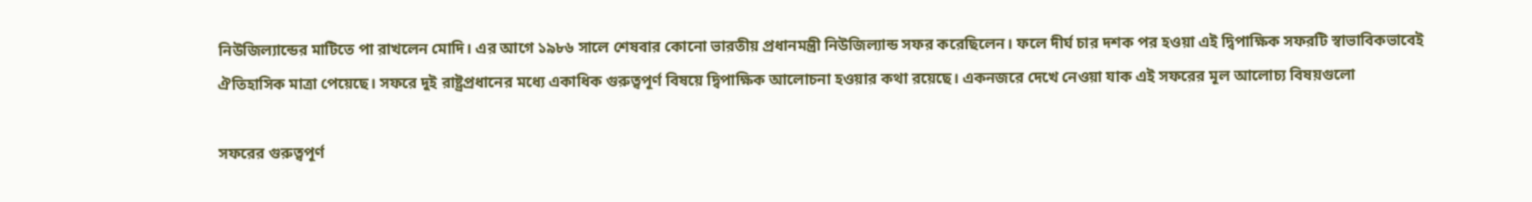নিউজিল্যান্ডের মাটিতে পা রাখলেন মোদি। এর আগে ১৯৮৬ সালে শেষবার কোনো ভারতীয় প্রধানমন্ত্রী নিউজিল্যান্ড সফর করেছিলেন। ফলে দীর্ঘ চার দশক পর হওয়া এই দ্বিপাক্ষিক সফরটি স্বাভাবিকভাবেই ঐতিহাসিক মাত্রা পেয়েছে। সফরে দুই রাষ্ট্রপ্রধানের মধ্যে একাধিক গুরুত্বপূর্ণ বিষয়ে দ্বিপাক্ষিক আলোচনা হওয়ার কথা রয়েছে। একনজরে দেখে নেওয়া যাক এই সফরের মূল আলোচ্য বিষয়গুলো

সফরের গুরুত্বপূর্ণ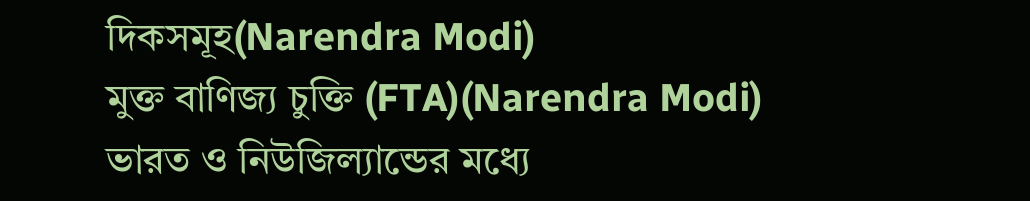দিকসমূহ(Narendra Modi)
মুক্ত বাণিজ্য চুক্তি (FTA)(Narendra Modi)
ভারত ও নিউজিল্যান্ডের মধ্যে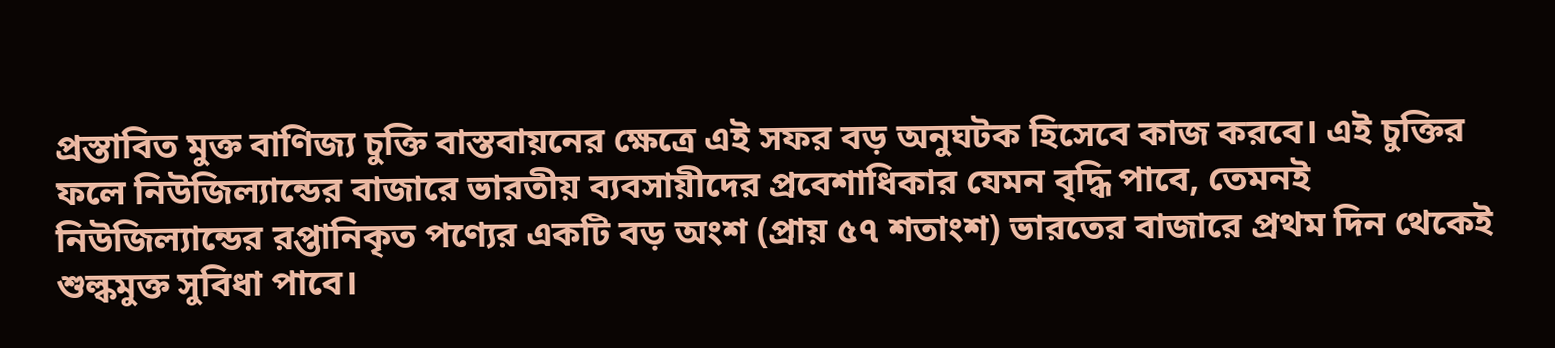প্রস্তাবিত মুক্ত বাণিজ্য চুক্তি বাস্তবায়নের ক্ষেত্রে এই সফর বড় অনুঘটক হিসেবে কাজ করবে। এই চুক্তির ফলে নিউজিল্যান্ডের বাজারে ভারতীয় ব্যবসায়ীদের প্রবেশাধিকার যেমন বৃদ্ধি পাবে, তেমনই নিউজিল্যান্ডের রপ্তানিকৃত পণ্যের একটি বড় অংশ (প্রায় ৫৭ শতাংশ) ভারতের বাজারে প্রথম দিন থেকেই শুল্কমুক্ত সুবিধা পাবে।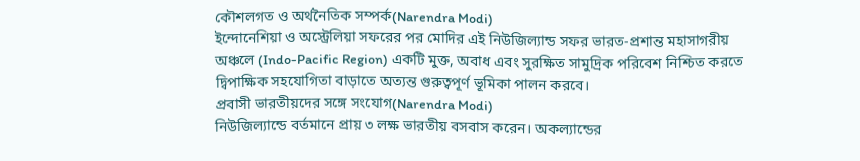কৌশলগত ও অর্থনৈতিক সম্পর্ক(Narendra Modi)
ইন্দোনেশিয়া ও অস্ট্রেলিয়া সফরের পর মোদির এই নিউজিল্যান্ড সফর ভারত-প্রশান্ত মহাসাগরীয় অঞ্চলে (Indo-Pacific Region) একটি মুক্ত, অবাধ এবং সুরক্ষিত সামুদ্রিক পরিবেশ নিশ্চিত করতে দ্বিপাক্ষিক সহযোগিতা বাড়াতে অত্যন্ত গুরুত্বপূর্ণ ভূমিকা পালন করবে।
প্রবাসী ভারতীয়দের সঙ্গে সংযোগ(Narendra Modi)
নিউজিল্যান্ডে বর্তমানে প্রায় ৩ লক্ষ ভারতীয় বসবাস করেন। অকল্যান্ডের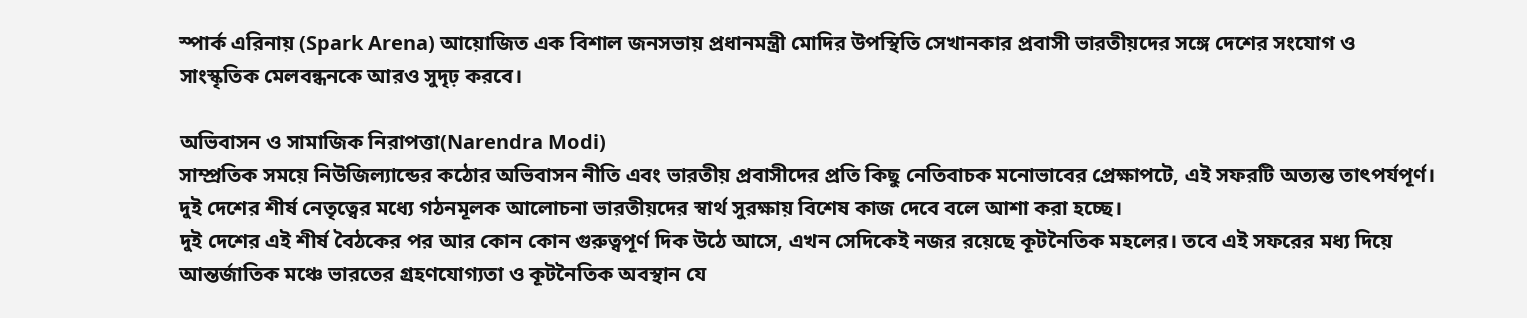স্পার্ক এরিনায় (Spark Arena) আয়োজিত এক বিশাল জনসভায় প্রধানমন্ত্রী মোদির উপস্থিতি সেখানকার প্রবাসী ভারতীয়দের সঙ্গে দেশের সংযোগ ও সাংস্কৃতিক মেলবন্ধনকে আরও সুদৃঢ় করবে।

অভিবাসন ও সামাজিক নিরাপত্তা(Narendra Modi)
সাম্প্রতিক সময়ে নিউজিল্যান্ডের কঠোর অভিবাসন নীতি এবং ভারতীয় প্রবাসীদের প্রতি কিছু নেতিবাচক মনোভাবের প্রেক্ষাপটে, এই সফরটি অত্যন্ত তাৎপর্যপূর্ণ। দুই দেশের শীর্ষ নেতৃত্বের মধ্যে গঠনমূলক আলোচনা ভারতীয়দের স্বার্থ সুরক্ষায় বিশেষ কাজ দেবে বলে আশা করা হচ্ছে।
দুই দেশের এই শীর্ষ বৈঠকের পর আর কোন কোন গুরুত্বপূর্ণ দিক উঠে আসে, এখন সেদিকেই নজর রয়েছে কূটনৈতিক মহলের। তবে এই সফরের মধ্য দিয়ে আন্তর্জাতিক মঞ্চে ভারতের গ্রহণযোগ্যতা ও কূটনৈতিক অবস্থান যে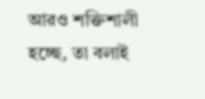আরও শক্তিশালী হচ্ছে, তা বলাই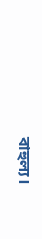বাহুল্য।